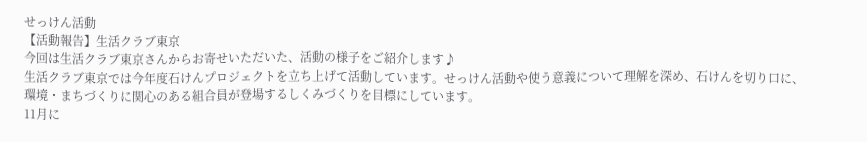せっけん活動
【活動報告】生活クラブ東京
今回は生活クラブ東京さんからお寄せいただいた、活動の様子をご紹介します♪
生活クラブ東京では今年度石けんプロジェクトを立ち上げて活動しています。せっけん活動や使う意義について理解を深め、石けんを切り口に、環境・まちづくりに関心のある組合員が登場するしくみづくりを目標にしています。
11月に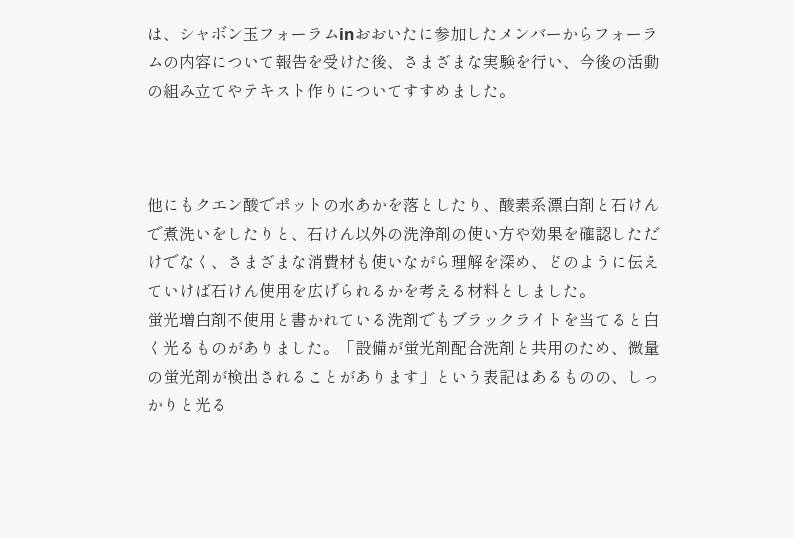は、シャボン玉フォーラムinおおいたに参加したメンバーからフォーラムの内容について報告を受けた後、さまざまな実験を行い、今後の活動の組み立てやテキスト作りについてすすめました。



他にもクエン酸でポットの水あかを落としたり、酸素系漂白剤と石けんで煮洗いをしたりと、石けん以外の洗浄剤の使い方や効果を確認しただけでなく、さまざまな消費材も使いながら理解を深め、どのように伝えていけば石けん使用を広げられるかを考える材料としました。
蛍光増白剤不使用と書かれている洗剤でもブラックライトを当てると白く光るものがありました。「設備が蛍光剤配合洗剤と共用のため、微量の蛍光剤が検出されることがあります」という表記はあるものの、しっかりと光る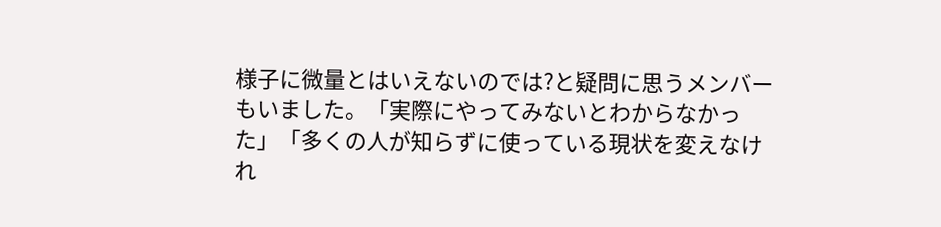様子に微量とはいえないのでは?と疑問に思うメンバーもいました。「実際にやってみないとわからなかった」「多くの人が知らずに使っている現状を変えなけれ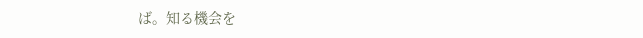ば。知る機会を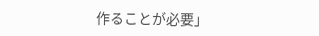作ることが必要」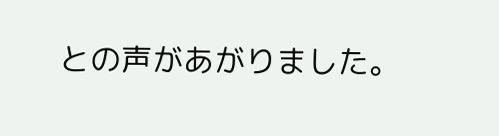との声があがりました。